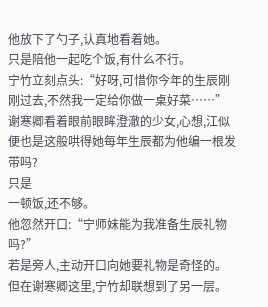他放下了勺子,认真地看着她。
只是陪他一起吃个饭,有什么不行。
宁竹立刻点头:“好呀,可惜你今年的生辰刚刚过去,不然我一定给你做一桌好菜……”
谢寒卿看着眼前眼眸澄澈的少女,心想,江似便也是这般哄得她每年生辰都为他编一根发带吗?
只是
一顿饭,还不够。
他忽然开口:“宁师妹能为我准备生辰礼物吗?”
若是旁人,主动开口向她要礼物是奇怪的。
但在谢寒卿这里,宁竹却联想到了另一层。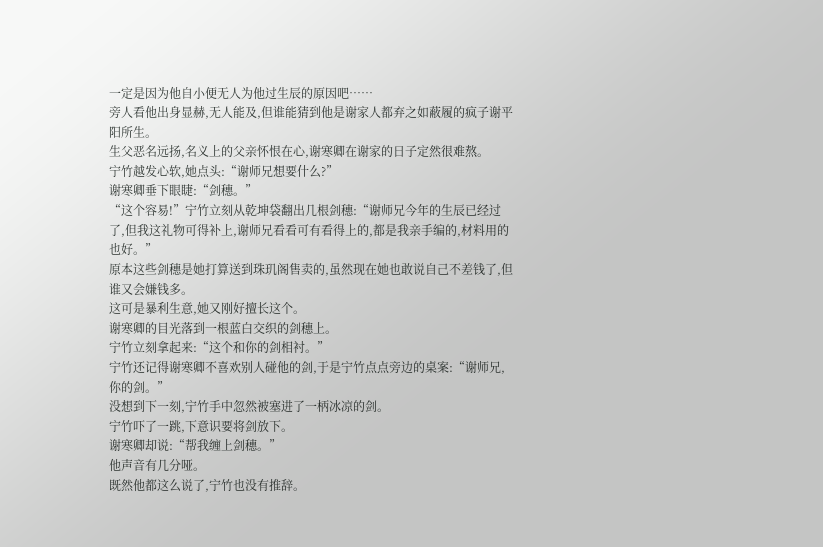一定是因为他自小便无人为他过生辰的原因吧……
旁人看他出身显赫,无人能及,但谁能猜到他是谢家人都弃之如蔽履的疯子谢平阳所生。
生父恶名远扬,名义上的父亲怀恨在心,谢寒卿在谢家的日子定然很难熬。
宁竹越发心软,她点头:“谢师兄想要什么?”
谢寒卿垂下眼睫:“剑穗。”
“这个容易!”宁竹立刻从乾坤袋翻出几根剑穗:“谢师兄今年的生辰已经过了,但我这礼物可得补上,谢师兄看看可有看得上的,都是我亲手编的,材料用的也好。”
原本这些剑穗是她打算送到珠玑阁售卖的,虽然现在她也敢说自己不差钱了,但谁又会嫌钱多。
这可是暴利生意,她又刚好擅长这个。
谢寒卿的目光落到一根蓝白交织的剑穗上。
宁竹立刻拿起来:“这个和你的剑相衬。”
宁竹还记得谢寒卿不喜欢别人碰他的剑,于是宁竹点点旁边的桌案:“谢师兄,你的剑。”
没想到下一刻,宁竹手中忽然被塞进了一柄冰凉的剑。
宁竹吓了一跳,下意识要将剑放下。
谢寒卿却说:“帮我缠上剑穗。”
他声音有几分哑。
既然他都这么说了,宁竹也没有推辞。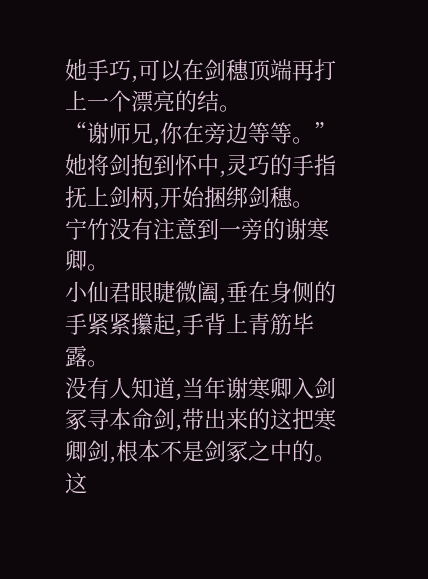她手巧,可以在剑穗顶端再打上一个漂亮的结。
“谢师兄,你在旁边等等。”
她将剑抱到怀中,灵巧的手指抚上剑柄,开始捆绑剑穗。
宁竹没有注意到一旁的谢寒卿。
小仙君眼睫微阖,垂在身侧的手紧紧攥起,手背上青筋毕露。
没有人知道,当年谢寒卿入剑冢寻本命剑,带出来的这把寒卿剑,根本不是剑冢之中的。
这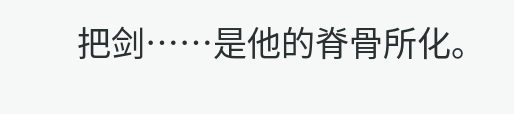把剑……是他的脊骨所化。